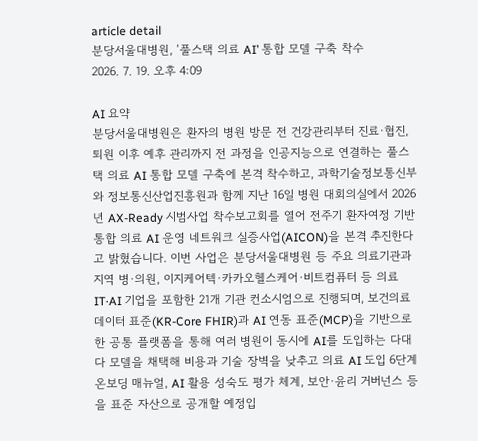article detail
분당서울대병원, ‘풀스택 의료 AI’ 통합 모델 구축 착수
2026. 7. 19. 오후 4:09

AI 요약
분당서울대병원은 환자의 병원 방문 전 건강관리부터 진료·협진, 퇴원 이후 예후 관리까지 전 과정을 인공지능으로 연결하는 풀스택 의료 AI 통합 모델 구축에 본격 착수하고, 과학기술정보통신부와 정보통신산업진흥원과 함께 지난 16일 병원 대회의실에서 2026년 AX-Ready 시범사업 착수보고회를 열어 전주기 환자여정 기반 통합 의료 AI 운영 네트워크 실증사업(AICON)을 본격 추진한다고 밝혔습니다. 이번 사업은 분당서울대병원 등 주요 의료기관과 지역 병·의원, 이지케어텍·카카오헬스케어·비트컴퓨터 등 의료 IT·AI 기업을 포함한 21개 기관 컨소시엄으로 진행되며, 보건의료 데이터 표준(KR-Core FHIR)과 AI 연동 표준(MCP)을 기반으로 한 공통 플랫폼을 통해 여러 병원이 동시에 AI를 도입하는 다대다 모델을 채택해 비용과 기술 장벽을 낮추고 의료 AI 도입 6단계 온보딩 매뉴얼, AI 활용 성숙도 평가 체계, 보안·윤리 거버넌스 등을 표준 자산으로 공개할 예정입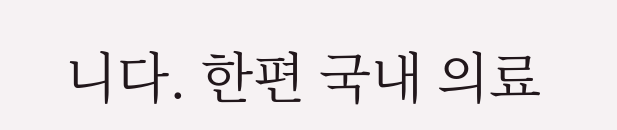니다. 한편 국내 의료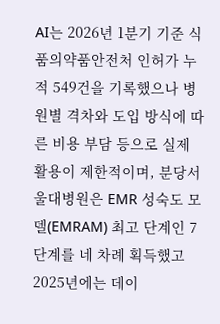AI는 2026년 1분기 기준 식품의약품안전처 인허가 누적 549건을 기록했으나 병원별 격차와 도입 방식에 따른 비용 부담 등으로 실제 활용이 제한적이며, 분당서울대병원은 EMR 성숙도 모델(EMRAM) 최고 단계인 7단계를 네 차례 획득했고 2025년에는 데이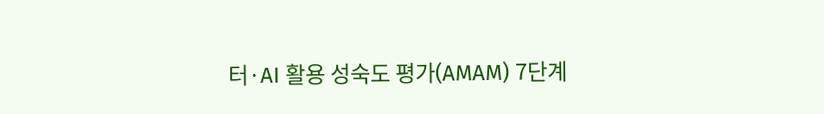터·AI 활용 성숙도 평가(AMAM) 7단계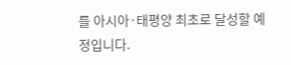를 아시아·태평양 최초로 달성할 예정입니다.